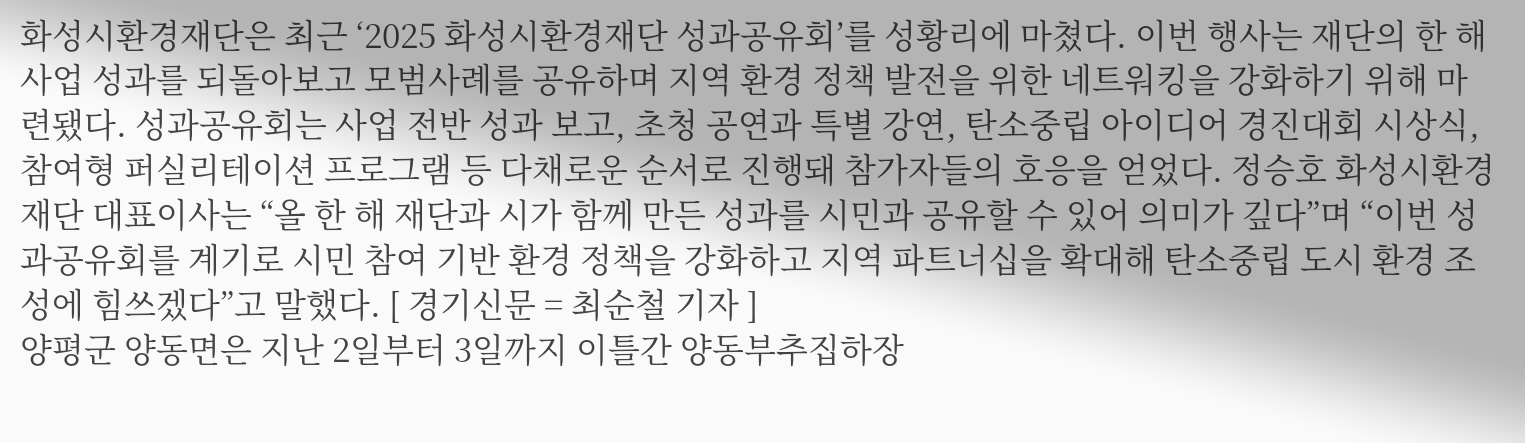화성시환경재단은 최근 ‘2025 화성시환경재단 성과공유회’를 성황리에 마쳤다. 이번 행사는 재단의 한 해 사업 성과를 되돌아보고 모범사례를 공유하며 지역 환경 정책 발전을 위한 네트워킹을 강화하기 위해 마련됐다. 성과공유회는 사업 전반 성과 보고, 초청 공연과 특별 강연, 탄소중립 아이디어 경진대회 시상식, 참여형 퍼실리테이션 프로그램 등 다채로운 순서로 진행돼 참가자들의 호응을 얻었다. 정승호 화성시환경재단 대표이사는 “올 한 해 재단과 시가 함께 만든 성과를 시민과 공유할 수 있어 의미가 깊다”며 “이번 성과공유회를 계기로 시민 참여 기반 환경 정책을 강화하고 지역 파트너십을 확대해 탄소중립 도시 환경 조성에 힘쓰겠다”고 말했다. [ 경기신문 = 최순철 기자 ]
양평군 양동면은 지난 2일부터 3일까지 이틀간 양동부추집하장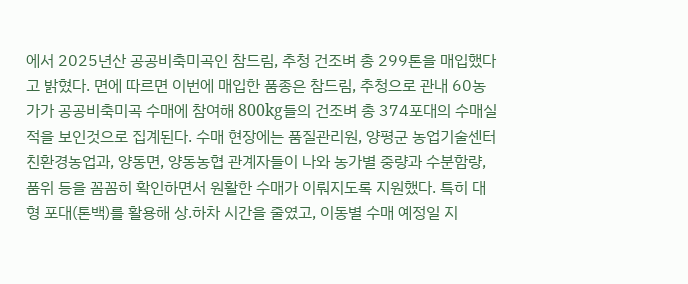에서 2025년산 공공비축미곡인 참드림, 추청 건조벼 총 299톤을 매입했다고 밝혔다. 면에 따르면 이번에 매입한 품종은 참드림, 추청으로 관내 60농가가 공공비축미곡 수매에 참여해 800kg들의 건조벼 총 374포대의 수매실적을 보인것으로 집계된다. 수매 현장에는 품질관리원, 양평군 농업기술센터 친환경농업과, 양동면, 양동농협 관계자들이 나와 농가별 중량과 수분함량,품위 등을 꼼꼼히 확인하면서 원활한 수매가 이뤄지도록 지원했다. 특히 대형 포대(톤백)를 활용해 상.하차 시간을 줄였고, 이동별 수매 예정일 지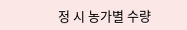정 시 농가별 수량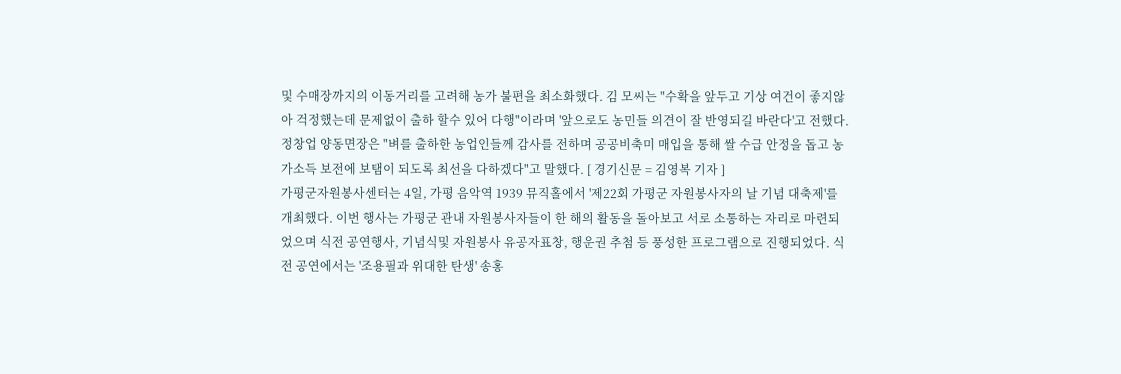및 수매장까지의 이동거리를 고려해 농가 불편을 최소화했다. 김 모씨는 "수확을 앞두고 기상 여건이 좋지않아 걱정했는데 문제없이 출하 할수 있어 다행"이라며 '앞으로도 농민들 의견이 잘 반영되길 바란다'고 전했다. 정창업 양동면장은 "벼를 출하한 농업인들께 감사를 전하며 공공비축미 매입을 통해 쌀 수급 안정을 돕고 농가소득 보전에 보탬이 되도록 최선을 다하겠다"고 말했다. [ 경기신문 = 김영복 기자 ]
가평군자원봉사센터는 4일, 가평 음악역 1939 뮤직홀에서 '제22회 가평군 자원봉사자의 날 기념 대축제'를 개최했다. 이번 행사는 가평군 관내 자원봉사자들이 한 해의 활동을 돌아보고 서로 소통하는 자리로 마련되었으며 식전 공연행사, 기념식및 자원봉사 유공자표창, 행운권 추첨 등 풍성한 프로그램으로 진행되었다. 식전 공연에서는 '조용필과 위대한 탄생' 송홍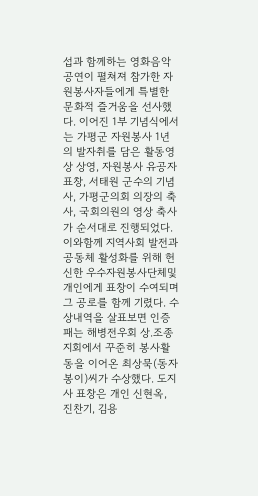섭과 함께하는 영화음악 공연이 펼쳐져 참가한 자원봉사자들에게 특별한 문화적 즐거움을 선사했다. 이어진 1부 기념식에서는 가평군 자원봉사 1년의 발자취를 담은 활동영상 상영, 자원봉사 유공자 표창, 서태원 군수의 기념사, 가평군의회 의장의 축사, 국회의원의 영상 축사가 순서대로 진행되었다. 이와함께 지역사회 발전과 공동체 활성화를 위해 헌신한 우수자원봉사단체및 개인에게 표창이 수여되며 그 공로를 함께 기렸다. 수상내역을 살표보면 인증패는 해병전우회 상.조종지회에서 꾸준히 봉사활동을 이어온 최상묵(동자봉이)씨가 수상했다. 도지사 표창은 개인 신현옥, 진찬기, 김용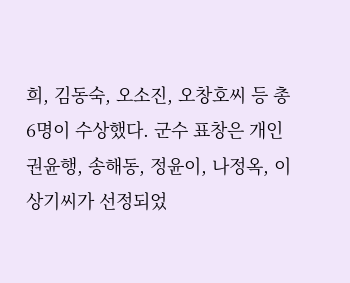희, 김동숙, 오소진, 오창호씨 등 총 6명이 수상했다. 군수 표창은 개인 권윤행, 송해동, 정윤이, 나정옥, 이상기씨가 선정되었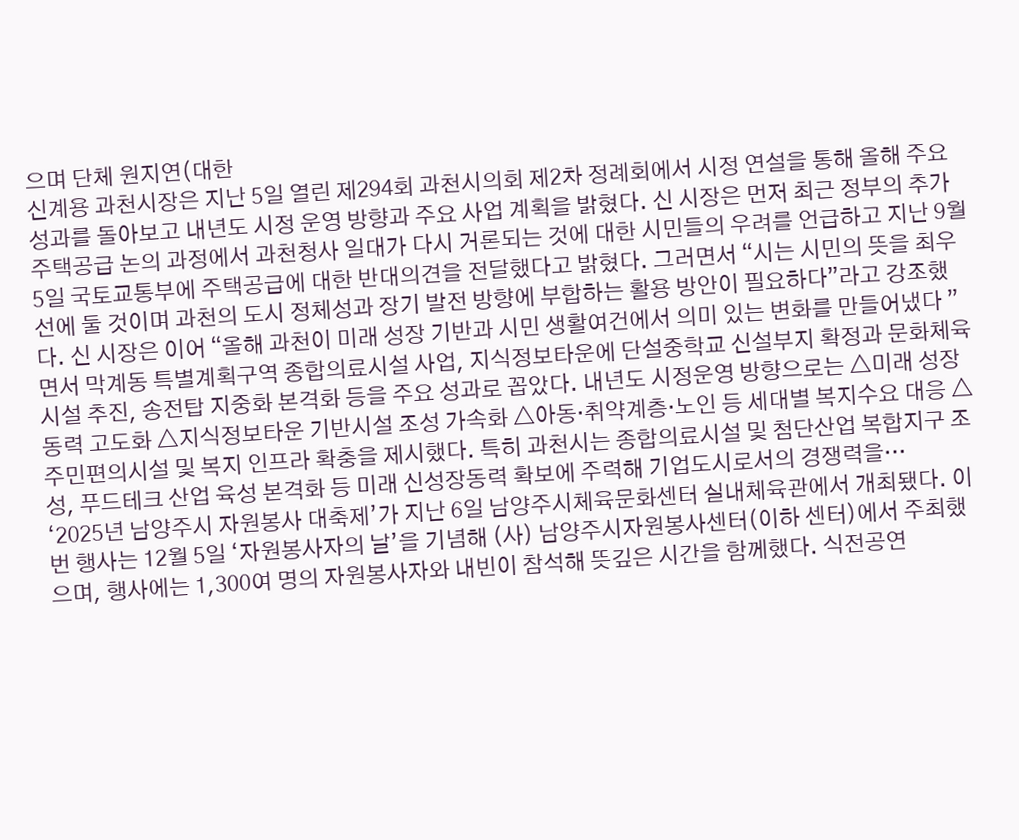으며 단체 원지연(대한
신계용 과천시장은 지난 5일 열린 제294회 과천시의회 제2차 정례회에서 시정 연설을 통해 올해 주요 성과를 돌아보고 내년도 시정 운영 방향과 주요 사업 계획을 밝혔다. 신 시장은 먼저 최근 정부의 추가 주택공급 논의 과정에서 과천청사 일대가 다시 거론되는 것에 대한 시민들의 우려를 언급하고 지난 9월 5일 국토교통부에 주택공급에 대한 반대의견을 전달했다고 밝혔다. 그러면서 “시는 시민의 뜻을 최우선에 둘 것이며 과천의 도시 정체성과 장기 발전 방향에 부합하는 활용 방안이 필요하다”라고 강조했다. 신 시장은 이어 “올해 과천이 미래 성장 기반과 시민 생활여건에서 의미 있는 변화를 만들어냈다 ”면서 막계동 특별계획구역 종합의료시설 사업, 지식정보타운에 단설중학교 신설부지 확정과 문화체육시설 추진, 송전탑 지중화 본격화 등을 주요 성과로 꼽았다. 내년도 시정운영 방향으로는 △미래 성장동력 고도화 △지식정보타운 기반시설 조성 가속화 △아동·취약계층·노인 등 세대별 복지수요 대응 △주민편의시설 및 복지 인프라 확충을 제시했다. 특히 과천시는 종합의료시설 및 첨단산업 복합지구 조성, 푸드테크 산업 육성 본격화 등 미래 신성장동력 확보에 주력해 기업도시로서의 경쟁력을…
‘2025년 남양주시 자원봉사 대축제’가 지난 6일 남양주시체육문화센터 실내체육관에서 개최됐다. 이번 행사는 12월 5일 ‘자원봉사자의 날’을 기념해 (사) 남양주시자원봉사센터(이하 센터)에서 주최했으며, 행사에는 1,300여 명의 자원봉사자와 내빈이 참석해 뜻깊은 시간을 함께했다. 식전공연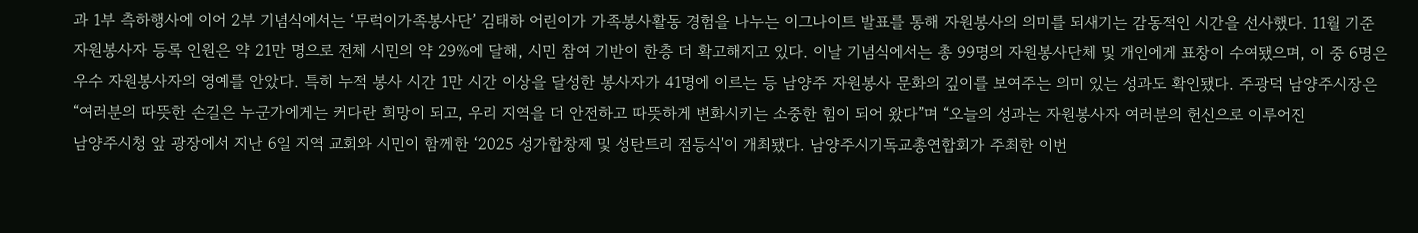과 1부 측하행사에 이어 2부 기념식에서는 ‘무럭이가족봉사단’ 김태하 어린이가 가족봉사활동 경험을 나누는 이그나이트 발표를 통해 자원봉사의 의미를 되새기는 감동적인 시간을 선사했다. 11월 기준 자원봉사자 등록 인원은 약 21만 명으로 전체 시민의 약 29%에 달해, 시민 참여 기반이 한층 더 확고해지고 있다. 이날 기념식에서는 총 99명의 자원봉사단체 및 개인에게 표창이 수여됐으며, 이 중 6명은 우수 자원봉사자의 영예를 안았다. 특히 누적 봉사 시간 1만 시간 이상을 달성한 봉사자가 41명에 이르는 등 남양주 자원봉사 문화의 깊이를 보여주는 의미 있는 성과도 확인됐다. 주광덕 남양주시장은 “여러분의 따뜻한 손길은 누군가에게는 커다란 희망이 되고, 우리 지역을 더 안전하고 따뜻하게 변화시키는 소중한 힘이 되어 왔다”며 “오늘의 성과는 자원봉사자 여러분의 헌신으로 이루어진
남양주시청 앞 광장에서 지난 6일 지역 교회와 시민이 함께한 ‘2025 성가합창제 및 성탄트리 점등식'이 개최됐다. 남양주시기독교총연합회가 주최한 이번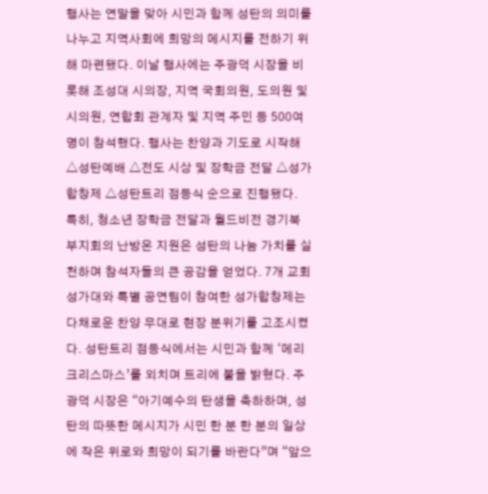행사는 연말을 맞아 시민과 함께 성탄의 의미를 나누고 지역사회에 희망의 메시지를 전하기 위해 마련됐다. 이날 행사에는 주광덕 시장을 비롯해 조성대 시의장, 지역 국회의원, 도의원 및 시의원, 연합회 관계자 및 지역 주민 등 500여 명이 참석했다. 행사는 찬양과 기도로 시작해 △성탄예배 △전도 시상 및 장학금 전달 △성가합창제 △성탄트리 점등식 순으로 진행됐다. 특히, 청소년 장학금 전달과 월드비전 경기북부지회의 난방온 지원은 성탄의 나눔 가치를 실천하며 참석자들의 큰 공감을 얻었다. 7개 교회 성가대와 특별 공연팀이 참여한 성가합창제는 다채로운 찬양 무대로 현장 분위기를 고조시켰다. 성탄트리 점등식에서는 시민과 함께 ‘메리 크리스마스’를 외치며 트리에 불을 밝혔다. 주광덕 시장은 “아기예수의 탄생을 축하하며, 성탄의 따뜻한 메시지가 시민 한 분 한 분의 일상에 작은 위로와 희망이 되기를 바란다”며 “앞으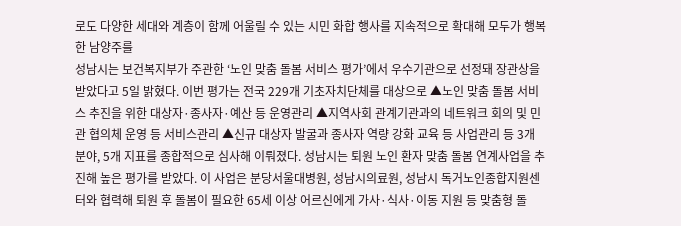로도 다양한 세대와 계층이 함께 어울릴 수 있는 시민 화합 행사를 지속적으로 확대해 모두가 행복한 남양주를
성남시는 보건복지부가 주관한 ‘노인 맞춤 돌봄 서비스 평가’에서 우수기관으로 선정돼 장관상을 받았다고 5일 밝혔다. 이번 평가는 전국 229개 기초자치단체를 대상으로 ▲노인 맞춤 돌봄 서비스 추진을 위한 대상자·종사자·예산 등 운영관리 ▲지역사회 관계기관과의 네트워크 회의 및 민관 협의체 운영 등 서비스관리 ▲신규 대상자 발굴과 종사자 역량 강화 교육 등 사업관리 등 3개 분야, 5개 지표를 종합적으로 심사해 이뤄졌다. 성남시는 퇴원 노인 환자 맞춤 돌봄 연계사업을 추진해 높은 평가를 받았다. 이 사업은 분당서울대병원, 성남시의료원, 성남시 독거노인종합지원센터와 협력해 퇴원 후 돌봄이 필요한 65세 이상 어르신에게 가사·식사·이동 지원 등 맞춤형 돌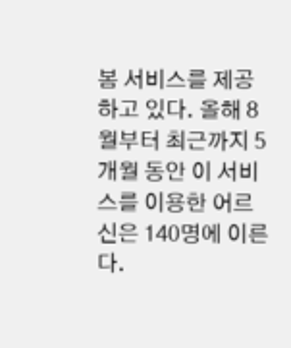봄 서비스를 제공하고 있다. 올해 8월부터 최근까지 5개월 동안 이 서비스를 이용한 어르신은 140명에 이른다.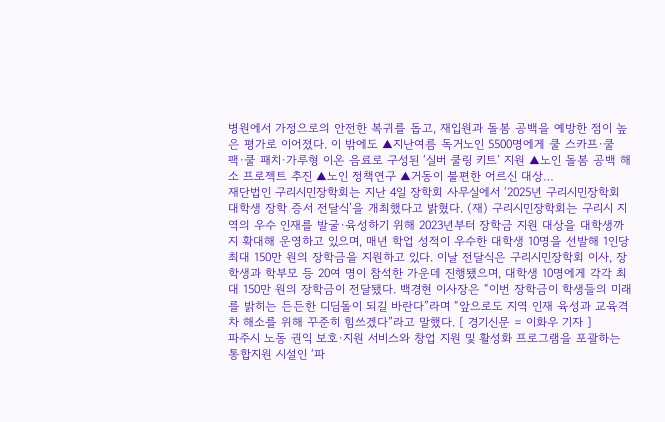병원에서 가정으로의 안전한 복귀를 돕고, 재입원과 돌봄 공백을 예방한 점이 높은 평가로 이어졌다. 이 밖에도 ▲지난여름 독거노인 5500명에게 쿨 스카프·쿨 팩·쿨 패치·가루형 이온 음료로 구성된 ‘실버 쿨링 키트’ 지원 ▲노인 돌봄 공백 해소 프로젝트 추진 ▲노인 정책연구 ▲거동이 불편한 어르신 대상…
재단법인 구리시민장학회는 지난 4일 장학회 사무실에서 ‘2025년 구리시민장학회 대학생 장학 증서 전달식’을 개최했다고 밝혔다. (재) 구리시민장학회는 구리시 지역의 우수 인재를 발굴·육성하기 위해 2023년부터 장학금 지원 대상을 대학생까지 확대해 운영하고 있으며, 매년 학업 성적이 우수한 대학생 10명을 선발해 1인당 최대 150만 원의 장학금을 지원하고 있다. 이날 전달식은 구리시민장학회 이사, 장학생과 학부모 등 20여 명이 참석한 가운데 진행됐으며, 대학생 10명에게 각각 최대 150만 원의 장학금이 전달됐다. 백경현 이사장은 “이번 장학금이 학생들의 미래를 밝히는 든든한 디딤돌이 되길 바란다”라며 “앞으로도 지역 인재 육성과 교육격차 해소를 위해 꾸준히 힘쓰겠다”라고 말했다. [ 경기신문 = 이화우 기자 ]
파주시 노동 권익 보호·지원 서비스와 창업 지원 및 활성화 프로그램을 포괄하는 통합지원 시설인 ‘파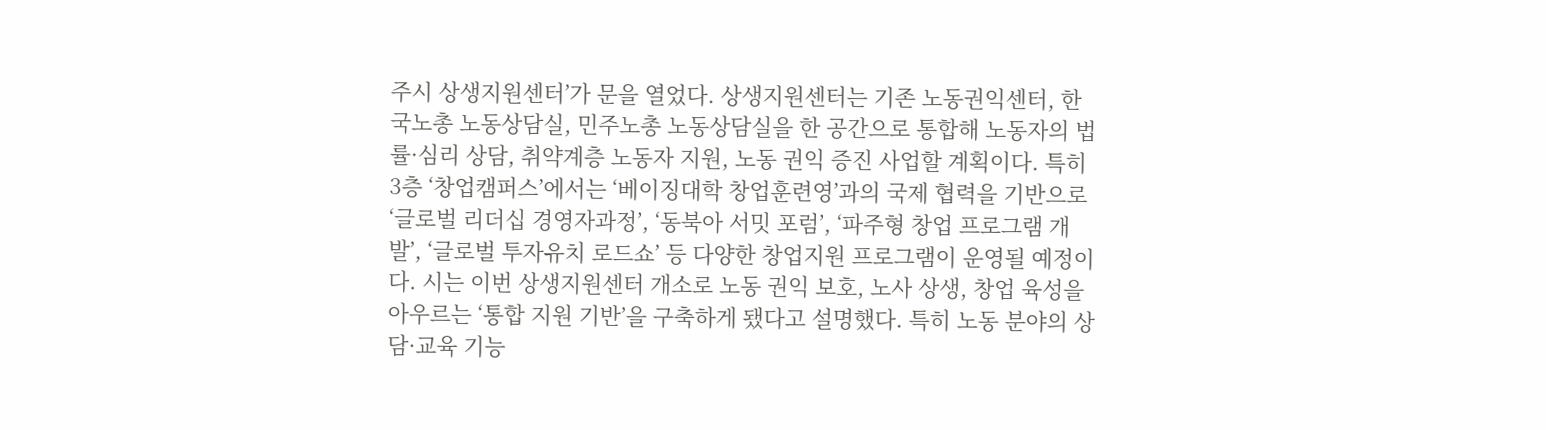주시 상생지원센터’가 문을 열었다. 상생지원센터는 기존 노동권익센터, 한국노총 노동상담실, 민주노총 노동상담실을 한 공간으로 통합해 노동자의 법률·심리 상담, 취약계층 노동자 지원, 노동 권익 증진 사업할 계획이다. 특히 3층 ‘창업캠퍼스’에서는 ‘베이징대학 창업훈련영’과의 국제 협력을 기반으로 ‘글로벌 리더십 경영자과정’, ‘동북아 서밋 포럼’, ‘파주형 창업 프로그램 개발’, ‘글로벌 투자유치 로드쇼’ 등 다양한 창업지원 프로그램이 운영될 예정이다. 시는 이번 상생지원센터 개소로 노동 권익 보호, 노사 상생, 창업 육성을 아우르는 ‘통합 지원 기반’을 구축하게 됐다고 설명했다. 특히 노동 분야의 상담·교육 기능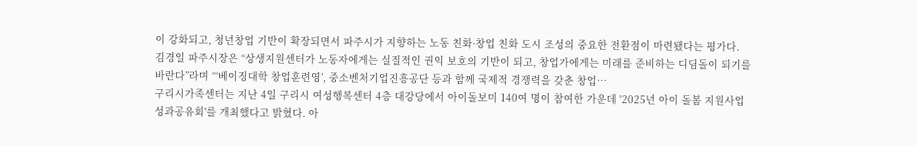이 강화되고, 청년창업 기반이 확장되면서 파주시가 지향하는 노동 친화·창업 친화 도시 조성의 중요한 전환점이 마련됐다는 평가다. 김경일 파주시장은 “상생지원센터가 노동자에게는 실질적인 권익 보호의 기반이 되고, 창업가에게는 미래를 준비하는 디딤돌이 되기를 바란다”라며 “‘베이징대학 창업훈련영’, 중소벤처기업진흥공단 등과 함께 국제적 경쟁력을 갖춘 창업…
구리시가족센터는 지난 4일 구리시 여성행복센터 4층 대강당에서 아이돌보미 140여 명이 참여한 가운데 '2025년 아이 돌봄 지원사업 성과공유회'를 개최했다고 밝혔다. 아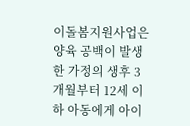이돌봄지원사업은 양육 공백이 발생한 가정의 생후 3개월부터 12세 이하 아동에게 아이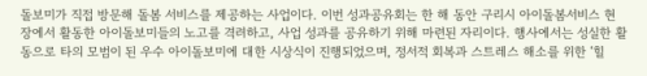돌보미가 직접 방문해 돌봄 서비스를 제공하는 사업이다. 이번 성과공유회는 한 해 동안 구리시 아이돌봄서비스 현장에서 활동한 아이돌보미들의 노고를 격려하고, 사업 성과를 공유하기 위해 마련된 자리이다. 행사에서는 성실한 활동으로 타의 모범이 된 우수 아이돌보미에 대한 시상식이 진행되었으며, 정서적 회복과 스트레스 해소를 위한 ‘힐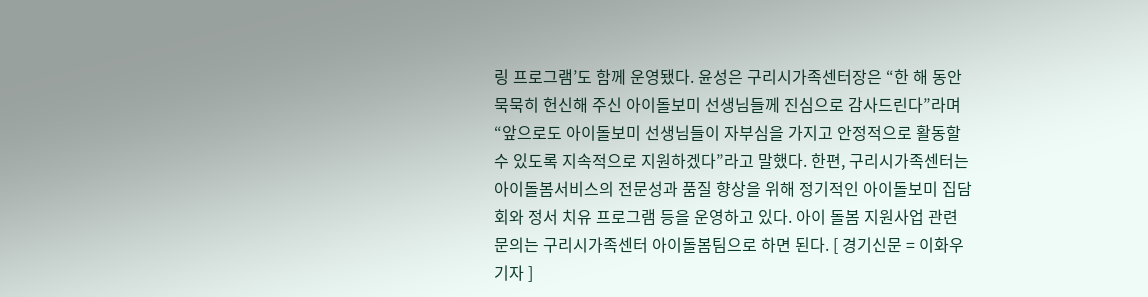링 프로그램’도 함께 운영됐다. 윤성은 구리시가족센터장은 “한 해 동안 묵묵히 헌신해 주신 아이돌보미 선생님들께 진심으로 감사드린다”라며 “앞으로도 아이돌보미 선생님들이 자부심을 가지고 안정적으로 활동할 수 있도록 지속적으로 지원하겠다”라고 말했다. 한편, 구리시가족센터는 아이돌봄서비스의 전문성과 품질 향상을 위해 정기적인 아이돌보미 집담회와 정서 치유 프로그램 등을 운영하고 있다. 아이 돌봄 지원사업 관련 문의는 구리시가족센터 아이돌봄팀으로 하면 된다. [ 경기신문 = 이화우 기자 ]